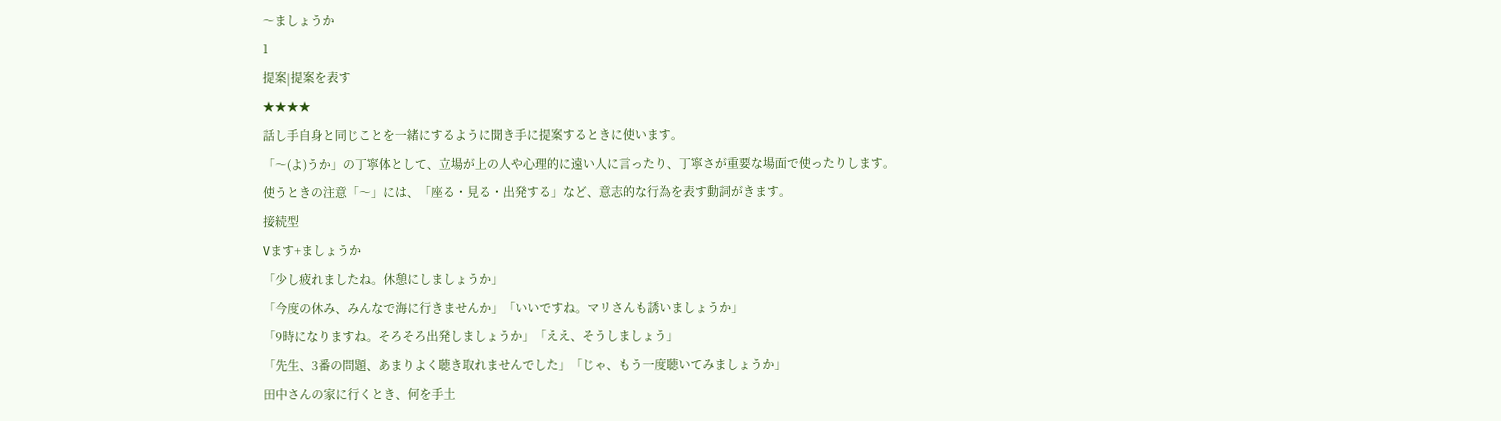〜ましょうか
1
提案|提案を表す
★★★★
話し手自身と同じことを一緒にするように聞き手に提案するときに使います。
「〜(よ)うか」の丁寧体として、立場が上の人や心理的に遠い人に言ったり、丁寧さが重要な場面で使ったりします。
使うときの注意「〜」には、「座る・見る・出発する」など、意志的な行為を表す動詞がきます。
接続型
Vます+ましょうか
「少し疲れましたね。休憩にしましょうか」
「今度の休み、みんなで海に行きませんか」「いいですね。マリさんも誘いましょうか」
「9時になりますね。そろそろ出発しましょうか」「ええ、そうしましょう」
「先生、3番の問題、あまりよく聴き取れませんでした」「じゃ、もう一度聴いてみましょうか」
田中さんの家に行くとき、何を手土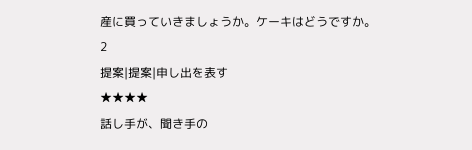産に買っていきましょうか。ケーキはどうですか。
2
提案|提案|申し出を表す
★★★★
話し手が、聞き手の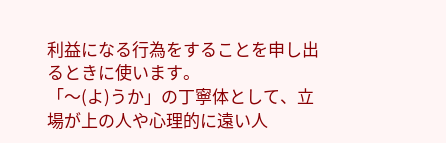利益になる行為をすることを申し出るときに使います。
「〜(よ)うか」の丁寧体として、立場が上の人や心理的に遠い人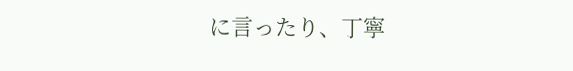に言ったり、丁寧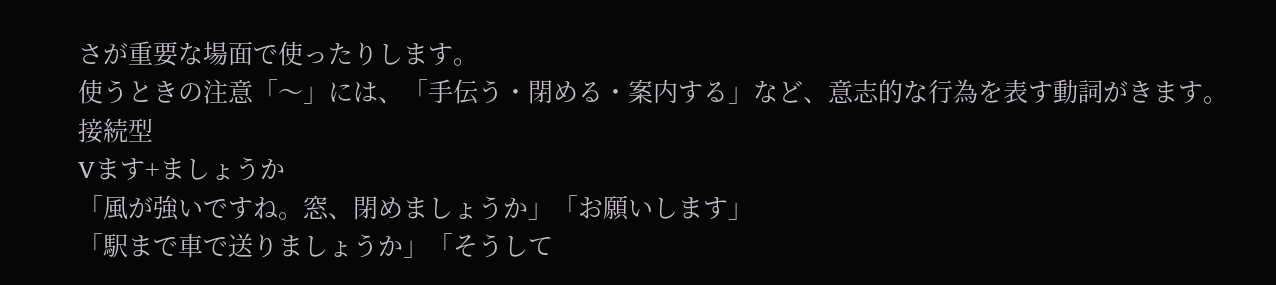さが重要な場面で使ったりします。
使うときの注意「〜」には、「手伝う・閉める・案内する」など、意志的な行為を表す動詞がきます。
接続型
Vます+ましょうか
「風が強いですね。窓、閉めましょうか」「お願いします」
「駅まで車で送りましょうか」「そうして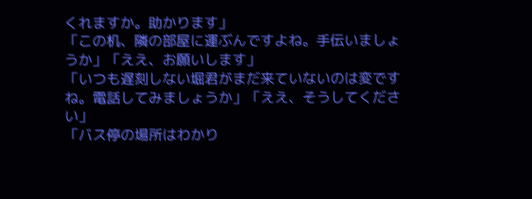くれますか。助かります」
「この机、隣の部屋に運ぶんですよね。手伝いましょうか」「ええ、お願いします」
「いつも遅刻しない堀君がまだ来ていないのは変ですね。電話してみましょうか」「ええ、そうしてください」
「バス停の場所はわかり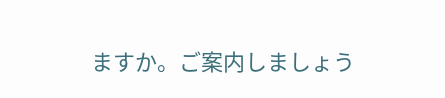ますか。ご案内しましょう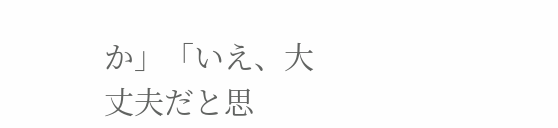か」「いえ、大丈夫だと思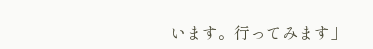います。行ってみます」